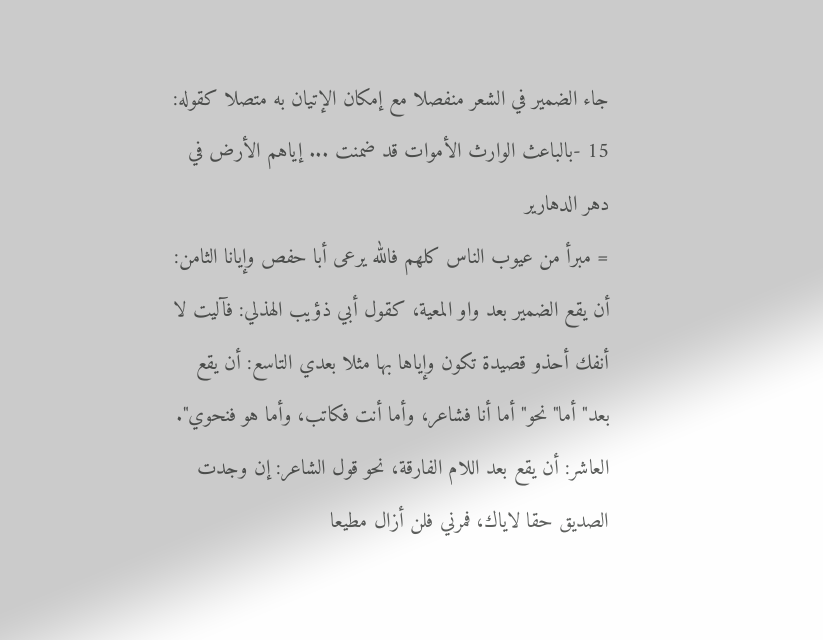جاء الضمير في الشعر منفصلا مع إمكان الإتيان به متصلا كقوله:
15 -بالباعث الوارث الأموات قد ضمنت ... إياهم الأرض في دهر الدهارير
= مبرأ من عيوب الناس كلهم فالله يرعى أبا حفص وإيانا الثامن: أن يقع الضمير بعد واو المعية، كقول أبي ذؤيب الهذلي: فآليت لا أنفك أحذو قصيدة تكون وإياها بها مثلا بعدي التاسع: أن يقع بعد"أما"نحو"أما أنا فشاعر، وأما أنت فكاتب، وأما هو فنحوي".
العاشر: أن يقع بعد اللام الفارقة، نحو قول الشاعر: إن وجدت الصديق حقا لاياك، فمرني فلن أزال مطيعا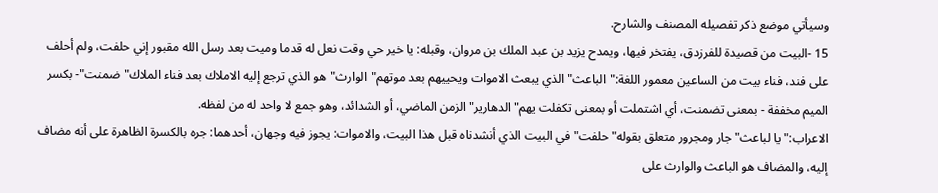وسيأتي موضع ذكر تفصيله المصنف والشارح.
15 -البيت من قصيدة للفرزدق، يفتخر فيها، ويمدح يزيد بن عبد الملك بن مروان، وقبله: يا خير حي وقت نعل له قدما وميت بعد رسل الله مقبور إني حلفت، ولم أحلف على فند، فناء بيت من الساعين معمور اللغة:"الباعث"الذي يبعث الاموات ويحييهم بعد موتهم"الوارث"هو الذي ترجع إليه الاملاك بعد فناء الملاك"ضمنت"- بكسر الميم مخففة - بمعنى تضمنت، أي اشتملت أو بمعنى تكفلت يهم"الدهارير"الزمن الماضي، أو الشدائد، وهو جمع لا واحد له من لفظه.
الاعراب:"يا لباعث"جار ومجرور متعلق بقوله"حلفت"في البيت الذي أنشدناه قبل هذا البيت، والاموات: يجوز فيه وجهان، أحدهما: جره بالكسرة الظاهرة على أنه مضاف إليه، والمضاف هو الباعث والوارث على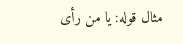مثال قوله: يا من رأى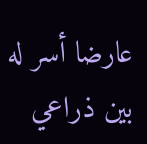عارضا أسر له بين ذراعي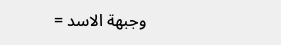وجبهة الاسد =